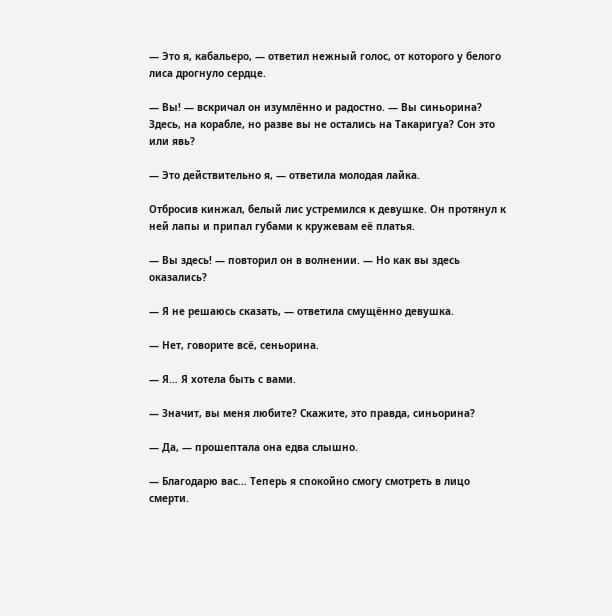— Это я, кабальеро, — ответил нежный голос, от которого у белого лиса дрогнуло сердце.

— Вы! — вскричал он изумлённо и радостно. — Вы синьорина? Здесь, на корабле, но разве вы не остались на Такаригуа? Сон это или явь?

— Это действительно я, — ответила молодая лайка.

Отбросив кинжал, белый лис устремился к девушке. Он протянул к ней лапы и припал губами к кружевам её платья.

— Вы здесь! — повторил он в волнении. — Но как вы здесь оказались?

— Я не решаюсь сказать, — ответила смущённо девушка.

— Нет, говорите всё, сеньорина.

— Я… Я хотела быть с вами.

— Значит, вы меня любите? Скажите, это правда, синьорина?

— Да, — прошептала она едва слышно.

— Благодарю вас… Теперь я спокойно смогу смотреть в лицо смерти.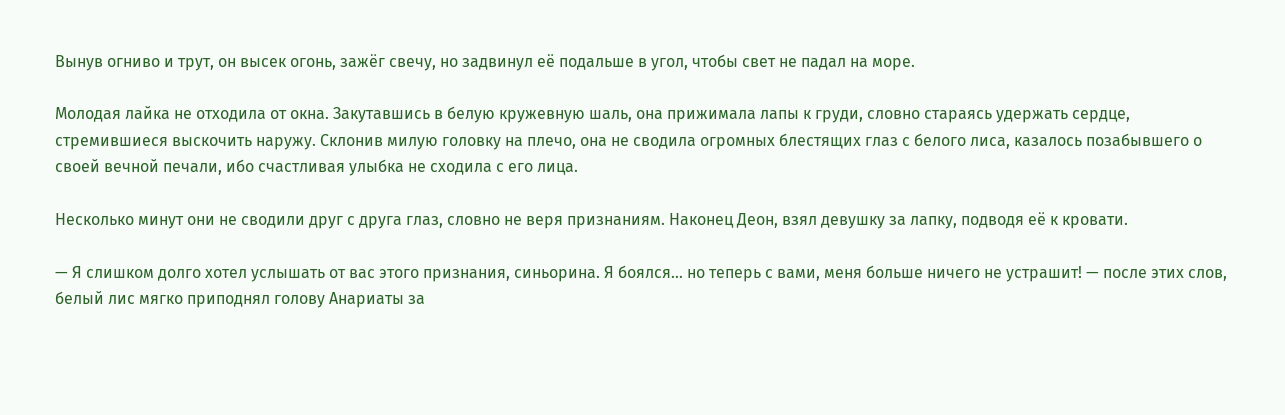Вынув огниво и трут, он высек огонь, зажёг свечу, но задвинул её подальше в угол, чтобы свет не падал на море.

Молодая лайка не отходила от окна. Закутавшись в белую кружевную шаль, она прижимала лапы к груди, словно стараясь удержать сердце, стремившиеся выскочить наружу. Склонив милую головку на плечо, она не сводила огромных блестящих глаз с белого лиса, казалось позабывшего о своей вечной печали, ибо счастливая улыбка не сходила с его лица.

Несколько минут они не сводили друг с друга глаз, словно не веря признаниям. Наконец Деон, взял девушку за лапку, подводя её к кровати.

— Я слишком долго хотел услышать от вас этого признания, синьорина. Я боялся… но теперь с вами, меня больше ничего не устрашит! — после этих слов, белый лис мягко приподнял голову Анариаты за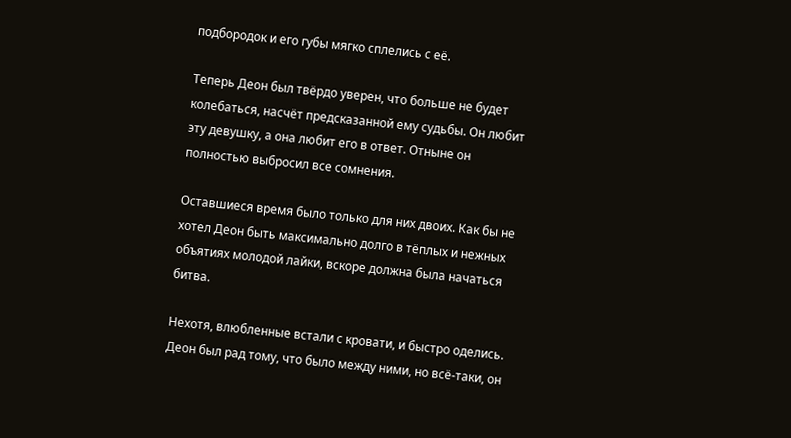подбородок и его губы мягко сплелись с её.

Теперь Деон был твёрдо уверен, что больше не будет колебаться, насчёт предсказанной ему судьбы. Он любит эту девушку, а она любит его в ответ. Отныне он полностью выбросил все сомнения.

Оставшиеся время было только для них двоих. Как бы не хотел Деон быть максимально долго в тёплых и нежных объятиях молодой лайки, вскоре должна была начаться битва.

Нехотя, влюбленные встали с кровати, и быстро оделись. Деон был рад тому, что было между ними, но всё-таки, он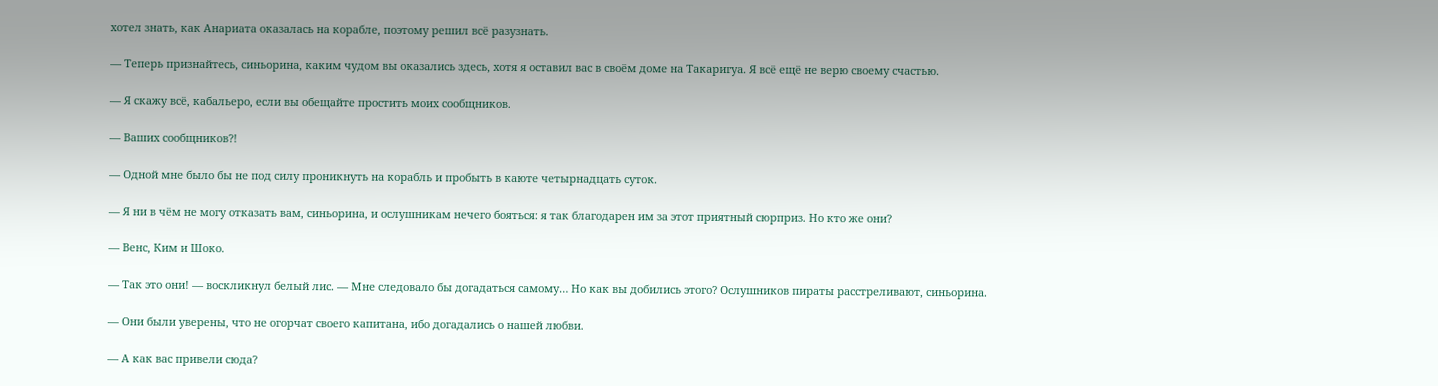хотел знать, как Анариата оказалась на корабле, поэтому решил всё разузнать.

— Теперь признайтесь, синьорина, каким чудом вы оказались здесь, хотя я оставил вас в своём доме на Такаригуа. Я всё ещё не верю своему счастью.

— Я скажу всё, кабальеро, если вы обещайте простить моих сообщников.

— Ваших сообщников?!

— Одной мне было бы не под силу проникнуть на корабль и пробыть в каюте четырнадцать суток.

— Я ни в чём не могу отказать вам, синьорина, и ослушникам нечего бояться: я так благодарен им за этот приятный сюрприз. Но кто же они?

— Венс, Ким и Шоко.

— Так это они! — воскликнул белый лис. — Мне следовало бы догадаться самому… Но как вы добились этого? Ослушников пираты расстреливают, синьорина.

— Они были уверены, что не огорчат своего капитана, ибо догадались о нашей любви.

— А как вас привели сюда?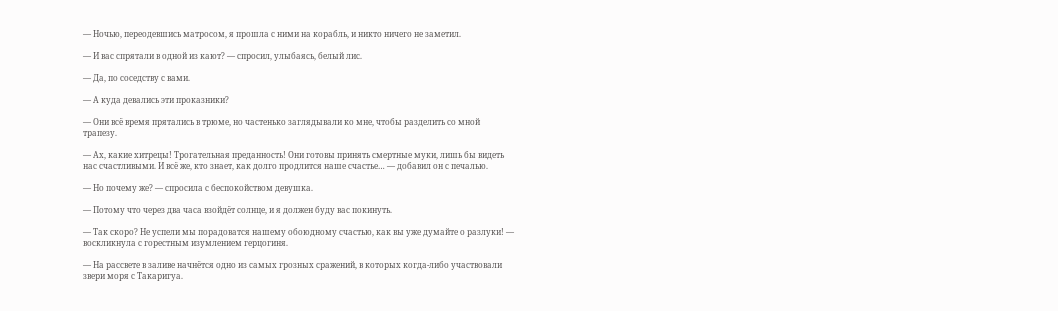— Ночью, переодевшись матросом, я прошла с ними на корабль, и никто ничего не заметил.

— И вас спрятали в одной из кают? — спросил, улыбаясь, белый лис.

— Да, по соседству с вами.

— А куда девались эти проказники?

— Они всё время прятались в трюме, но частенько заглядывали ко мне, чтобы разделить со мной трапезу.

— Ах, какие хитрецы! Трогательная преданность! Они готовы принять смертные муки, лишь бы видеть нас счастливыми. И всё же, кто знает, как долго продлится наше счастье… — добавил он с печалью.

— Но почему же? — спросила с беспокойством девушка.

— Потому что через два часа взойдёт солнце, и я должен буду вас покинуть.

— Так скоро? Не успели мы порадоватся нашему обоюдному счастью, как вы уже думайте о разлуки! — воскликнула с горестным изумлением герцогиня.

— На рассвете в заливе начнётся одно из самых грозных сражений, в которых когда-либо участвовали звери моря с Такаригуа.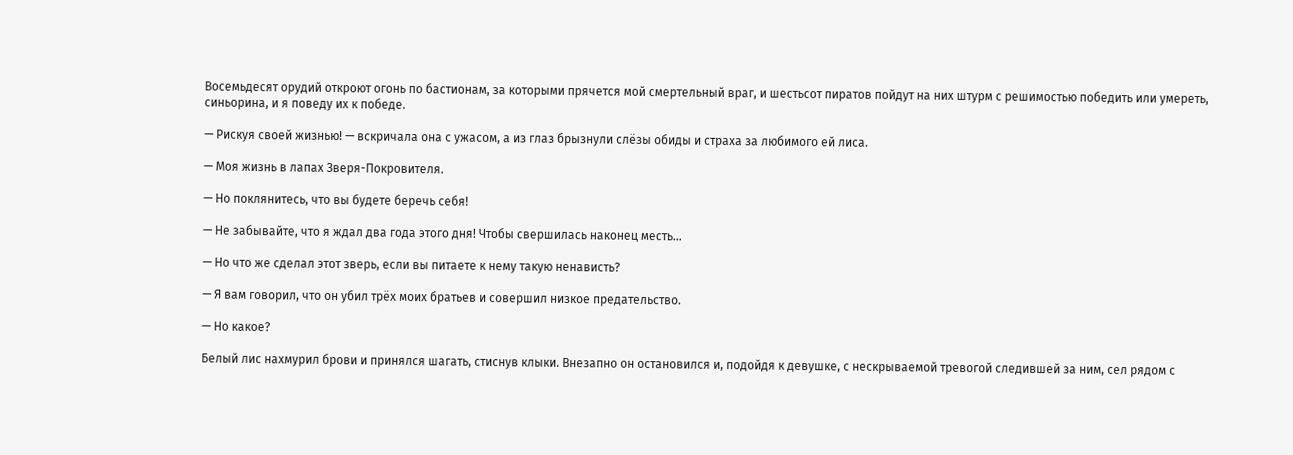Восемьдесят орудий откроют огонь по бастионам, за которыми прячется мой смертельный враг, и шестьсот пиратов пойдут на них штурм с решимостью победить или умереть, синьорина, и я поведу их к победе.

— Рискуя своей жизнью! — вскричала она с ужасом, а из глаз брызнули слёзы обиды и страха за любимого ей лиса.

— Моя жизнь в лапах Зверя-Покровителя.

— Но поклянитесь, что вы будете беречь себя!

— Не забывайте, что я ждал два года этого дня! Чтобы свершилась наконец месть…

— Но что же сделал этот зверь, если вы питаете к нему такую ненависть?

— Я вам говорил, что он убил трёх моих братьев и совершил низкое предательство.

— Но какое?

Белый лис нахмурил брови и принялся шагать, стиснув клыки. Внезапно он остановился и, подойдя к девушке, с нескрываемой тревогой следившей за ним, сел рядом с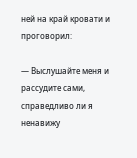ней на край кровати и проговорил:

— Выслушайте меня и рассудите сами, справедливо ли я ненавижу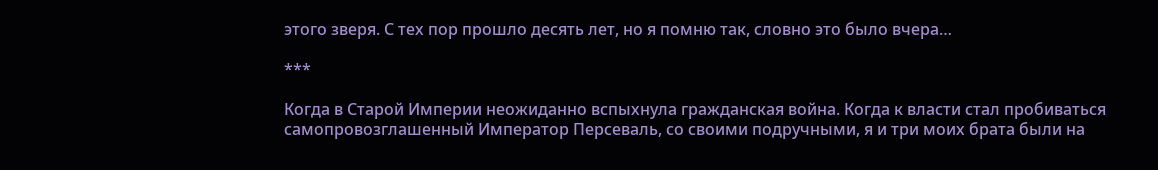этого зверя. С тех пор прошло десять лет, но я помню так, словно это было вчера…

***

Когда в Старой Империи неожиданно вспыхнула гражданская война. Когда к власти стал пробиваться самопровозглашенный Император Персеваль, со своими подручными, я и три моих брата были на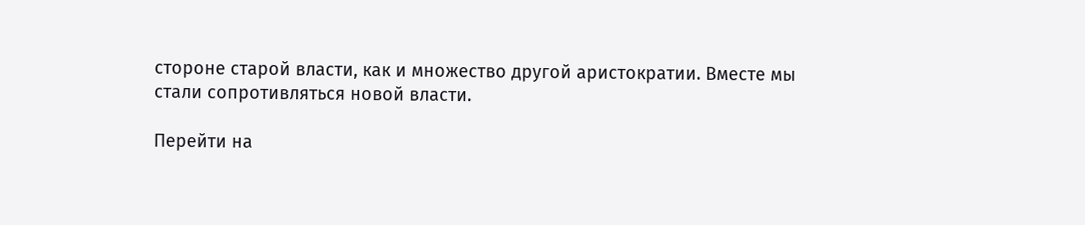стороне старой власти, как и множество другой аристократии. Вместе мы стали сопротивляться новой власти.

Перейти на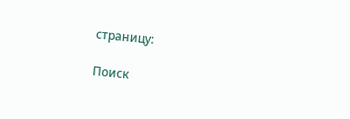страницу:

Поиск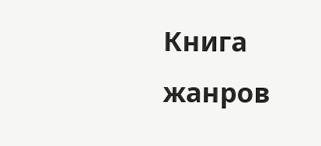Книга жанров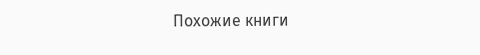Похожие книги